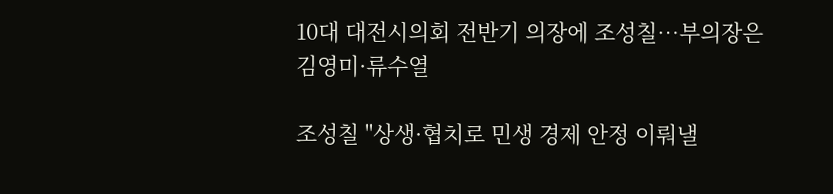10대 대전시의회 전반기 의장에 조성칠…부의장은 김영미·류수열

조성칠 "상생·협치로 민생 경제 안정 이뤄낼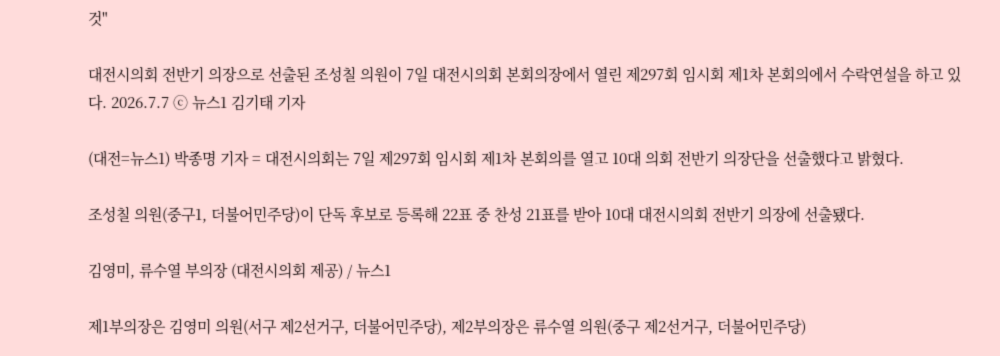것"

대전시의회 전반기 의장으로 선출된 조성칠 의원이 7일 대전시의회 본회의장에서 열린 제297회 임시회 제1차 본회의에서 수락연설을 하고 있다. 2026.7.7 ⓒ 뉴스1 김기태 기자

(대전=뉴스1) 박종명 기자 = 대전시의회는 7일 제297회 임시회 제1차 본회의를 열고 10대 의회 전반기 의장단을 선출했다고 밝혔다.

조성칠 의원(중구1, 더불어민주당)이 단독 후보로 등록해 22표 중 찬성 21표를 받아 10대 대전시의회 전반기 의장에 선출됐다.

김영미, 류수열 부의장 (대전시의회 제공) / 뉴스1

제1부의장은 김영미 의원(서구 제2선거구, 더불어민주당), 제2부의장은 류수열 의원(중구 제2선거구, 더불어민주당)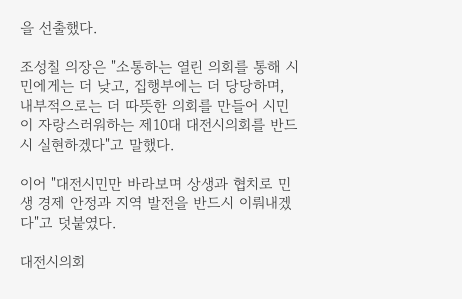을 선출했다.

조성칠 의장은 "소통하는 열린 의회를 통해 시민에게는 더 낮고, 집행부에는 더 당당하며, 내부적으로는 더 따뜻한 의회를 만들어 시민이 자랑스러워하는 제10대 대전시의회를 반드시 실현하겠다"고 말했다.

이어 "대전시민만 바라보며 상생과 협치로 민생 경제 안정과 지역 발전을 반드시 이뤄내겠다"고 덧붙였다.

대전시의회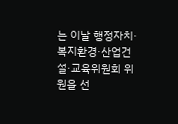는 이날 행정자치·복지환경·산업건설·교육위원회 위원을 선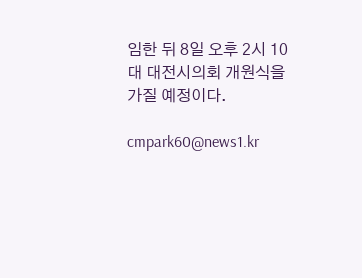임한 뒤 8일 오후 2시 10대 대전시의회 개원식을 가질 예정이다.

cmpark60@news1.kr